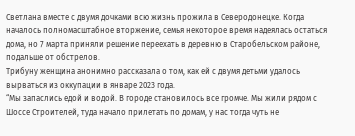Светлана вместе с двумя дочками всю жизнь прожила в Северодонецке. Когда началось полномасштабное вторжение, семья некоторое время надеялась остаться дома, но 7 марта приняли решение переехать в деревню в Старобельском районе, подальше от обстрелов.
Трибуну женщина анонимно рассказала о том, как ей с двумя детьми удалось вырваться из оккупации в январе 2023 года.
“Мы запаслись едой и водой. В городе становилось все громче. Мы жили рядом с Шоссе Строителей, туда начало прилетать по домам, у нас тогда чуть не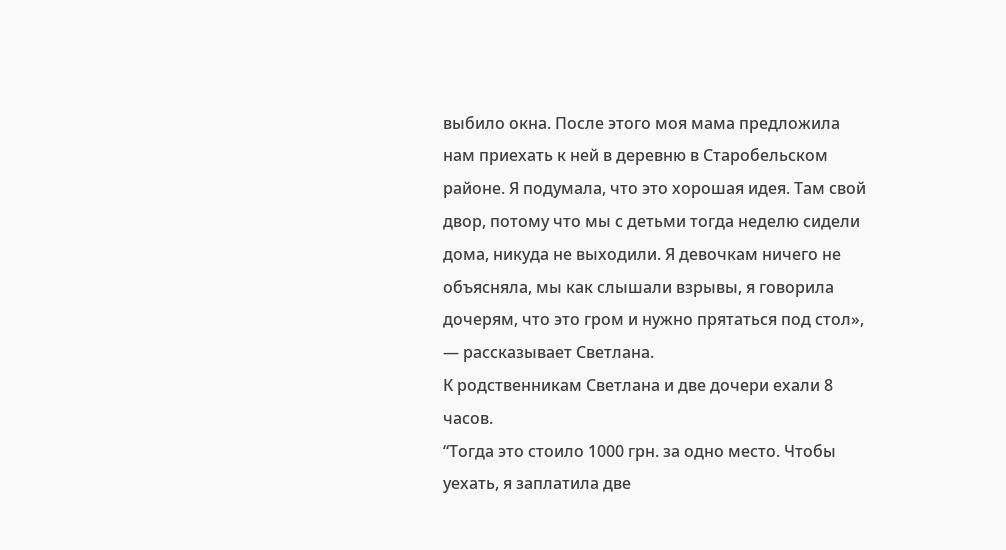выбило окна. После этого моя мама предложила нам приехать к ней в деревню в Старобельском районе. Я подумала, что это хорошая идея. Там свой двор, потому что мы с детьми тогда неделю сидели дома, никуда не выходили. Я девочкам ничего не объясняла, мы как слышали взрывы, я говорила дочерям, что это гром и нужно прятаться под стол», — рассказывает Светлана.
К родственникам Светлана и две дочери ехали 8 часов.
“Тогда это стоило 1000 грн. за одно место. Чтобы уехать, я заплатила две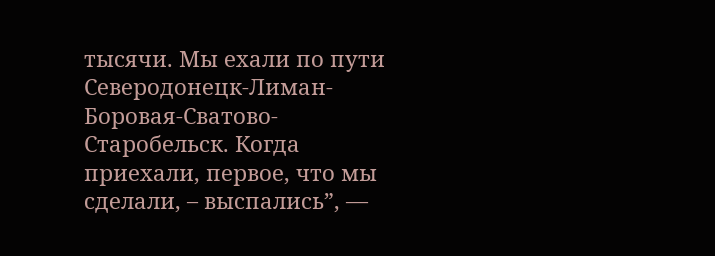тысячи. Мы ехали по пути Северодонецк-Лиман-Боровая-Сватово-Старобельск. Когда приехали, первое, что мы сделали, – выспались”, —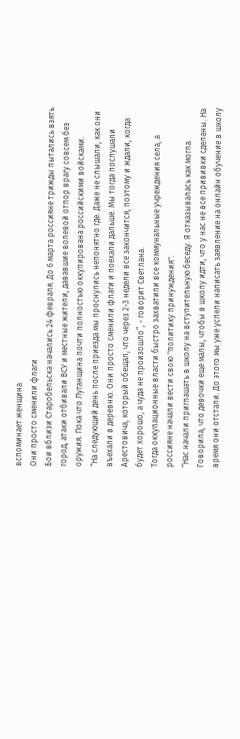вспоминает женщина.
Они просто сменили флаги
Бои вблизи Старобельска начались 24 февраля. До 6 марта россияне трижды пытались взять город, атаки отбивали ВСУ и местные жители, дававшие волевой отпор врагу совсем без оружия. Пока что Луганщина почти полностью оккупирована российскими войсками.
“На следующий день после приезда мы проснулись непонятно где. Даже не слышали, как они въехали в деревню. Они просто сменили флаги и поехали дальше. Мы тогда послушали Арестовича, который обещал, что через 2-3 недели все закончится, поэтому и ждали, когда будет хорошо, а чуда не произошло”, - говорит Светлана.
Тогда оккупационные власти быстро захватили все коммунальные учреждения села, а россияне начали вести свою "политику принуждения".
“Нас начали приглашать в школу на вступительную беседу. Я отказывалась как могла. Говорила, что девочки еще малы, чтобы в школу идти, что у нас не все прививки сделаны. На время они отстали. До этого мы уже успели написать заявление на онлайн обучение в школу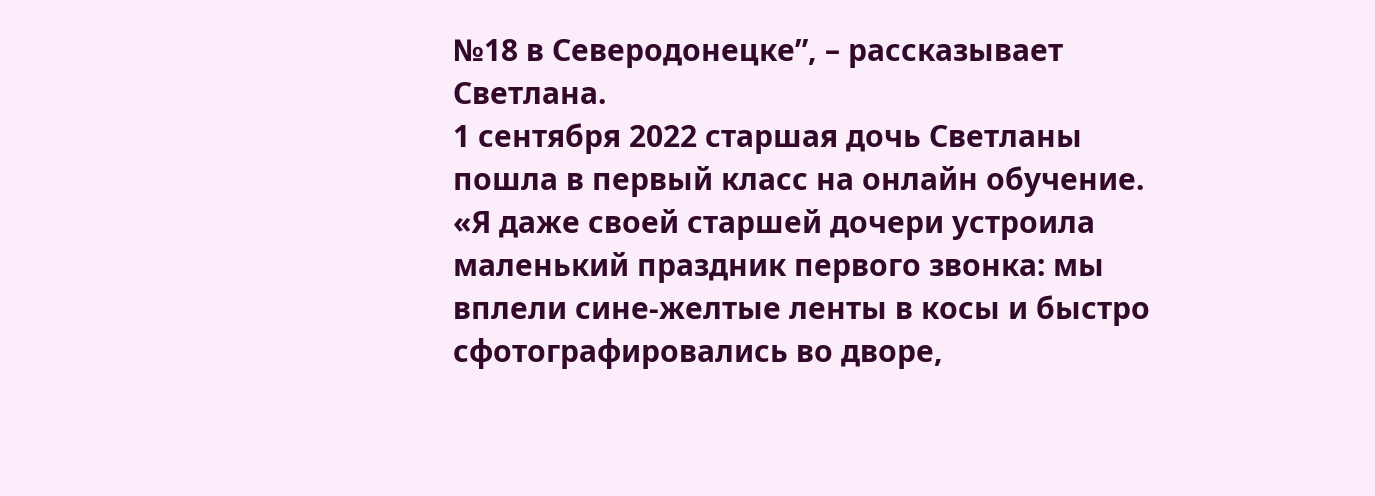№18 в Северодонецке”, – рассказывает Светлана.
1 сентября 2022 старшая дочь Светланы пошла в первый класс на онлайн обучение.
«Я даже своей старшей дочери устроила маленький праздник первого звонка: мы вплели сине-желтые ленты в косы и быстро сфотографировались во дворе,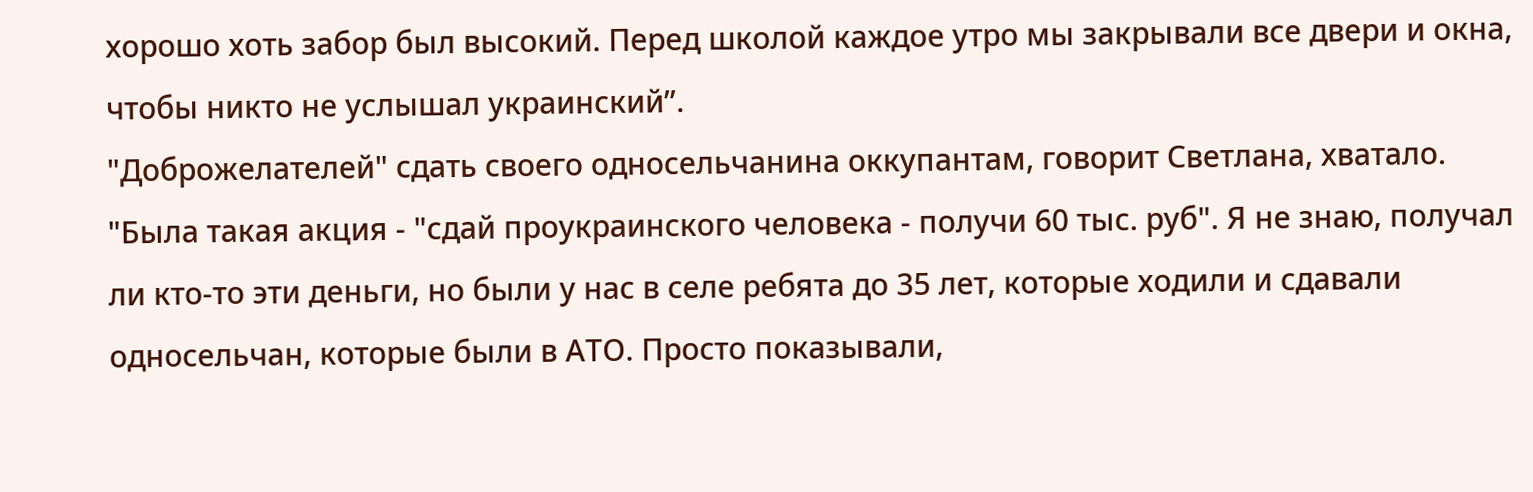хорошо хоть забор был высокий. Перед школой каждое утро мы закрывали все двери и окна, чтобы никто не услышал украинский”.
"Доброжелателей" сдать своего односельчанина оккупантам, говорит Светлана, хватало.
"Была такая акция - "сдай проукраинского человека - получи 60 тыс. руб". Я не знаю, получал ли кто-то эти деньги, но были у нас в селе ребята до 35 лет, которые ходили и сдавали односельчан, которые были в АТО. Просто показывали,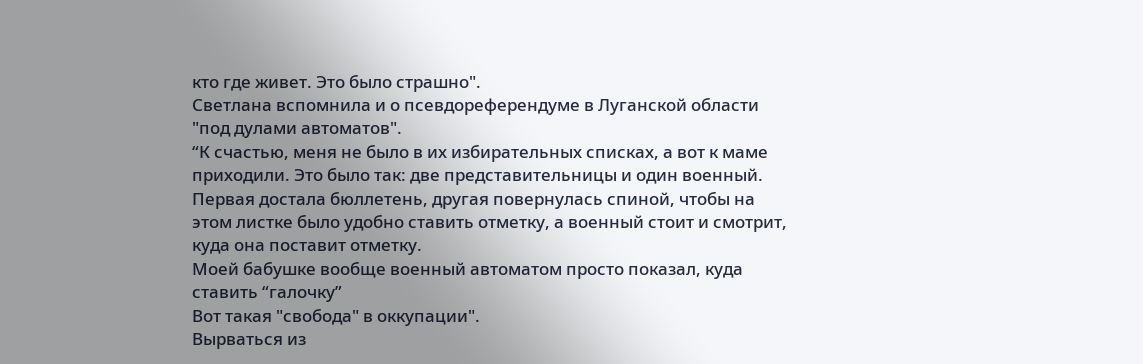кто где живет. Это было страшно".
Светлана вспомнила и о псевдореферендуме в Луганской области "под дулами автоматов".
“К счастью, меня не было в их избирательных списках, а вот к маме приходили. Это было так: две представительницы и один военный. Первая достала бюллетень, другая повернулась спиной, чтобы на этом листке было удобно ставить отметку, а военный стоит и смотрит, куда она поставит отметку.
Моей бабушке вообще военный автоматом просто показал, куда ставить “галочку”
Вот такая "свобода" в оккупации".
Вырваться из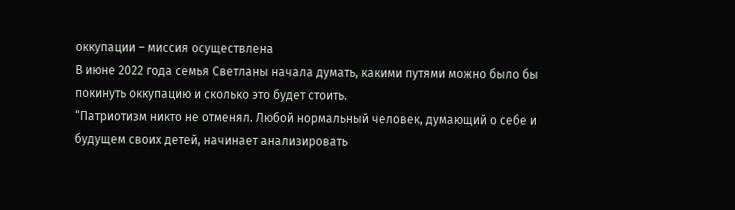оккупации – миссия осуществлена
В июне 2022 года семья Светланы начала думать, какими путями можно было бы покинуть оккупацию и сколько это будет стоить.
“Патриотизм никто не отменял. Любой нормальный человек, думающий о себе и будущем своих детей, начинает анализировать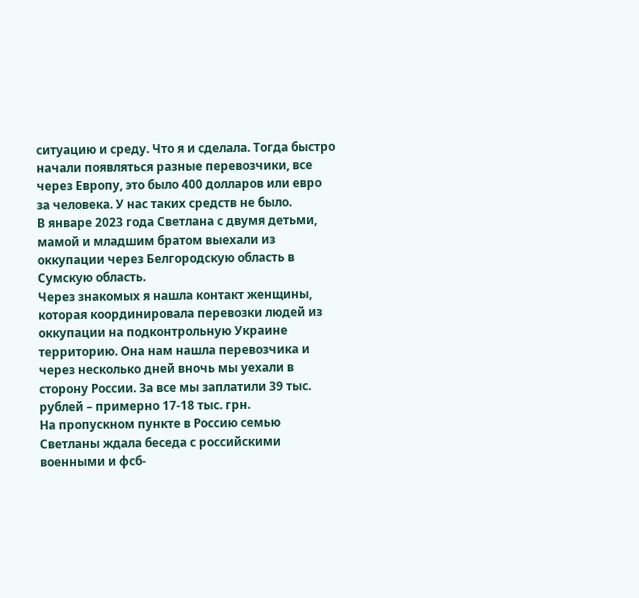ситуацию и среду. Что я и сделала. Тогда быстро начали появляться разные перевозчики, все через Европу, это было 400 долларов или евро за человека. У нас таких средств не было.
В январе 2023 года Светлана с двумя детьми, мамой и младшим братом выехали из оккупации через Белгородскую область в Сумскую область.
Через знакомых я нашла контакт женщины, которая координировала перевозки людей из оккупации на подконтрольную Украине территорию. Она нам нашла перевозчика и через несколько дней вночь мы уехали в сторону России. За все мы заплатили 39 тыс. рублей – примерно 17-18 тыс. грн.
На пропускном пункте в Россию семью Светланы ждала беседа с российскими военными и фсб-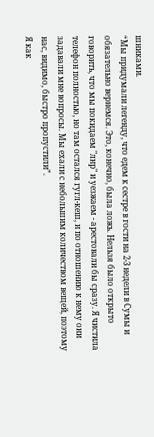шниками.
“Мы придумали легенду, что едем к сестре в гости на 2-3 недели в Сумы и обязательно вернемся. Это, конечно, была ложь. Нельзя было открыто говорить, что мы покидаем "лнр" и уезжаем - арестовали бы сразу. Я чистила телефон полностью, но там остался гугл-кеш, и по отношению к нему они задавали мне вопросы. Мы ехали с небольшим количеством вещей, поэтому нас, видимо, быстро пропустили”.
Я как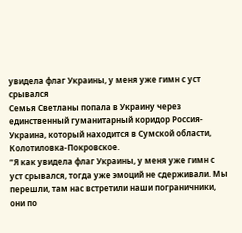увидела флаг Украины, у меня уже гимн с уст срывался
Семья Светланы попала в Украину через единственный гуманитарный коридор Россия-Украина, который находится в Сумской области, Колотиловка-Покровское.
“Я как увидела флаг Украины, у меня уже гимн с уст срывался, тогда уже эмоций не сдерживали. Мы перешли, там нас встретили наши пограничники, они по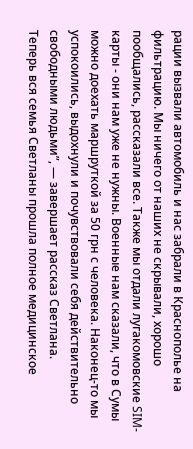рации вызвали автомобиль и нас забрали в Краснополье на фильтрацию. Мы ничего от наших не скрывали, хорошо пообщались, рассказали все. Также мы отдали лугакомовские SIM-карты - они нам уже не нужны. Военные нам сказали, что в Сумы можно доехать маршруткой за 50 грн с человека. Наконец-то мы успокоились, выдохнули и почувствовали себя действительно свободными людьми”, — завершает рассказ Светлана.
Теперь вся семья Светланы прошла полное медицинское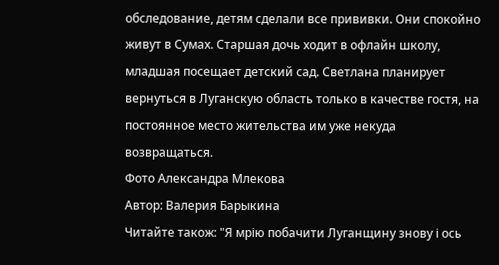обследование, детям сделали все прививки. Они спокойно живут в Сумах. Старшая дочь ходит в офлайн школу, младшая посещает детский сад. Светлана планирует вернуться в Луганскую область только в качестве гостя, на постоянное место жительства им уже некуда возвращаться.
Фото Александра Млекова
Автор: Валерия Барыкина
Читайте також: "Я мрію побачити Луганщину знову і ось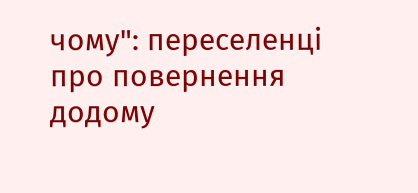чому": переселенці про повернення додому